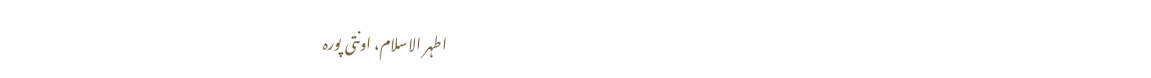اطہر الاسلام، اونتی پورہ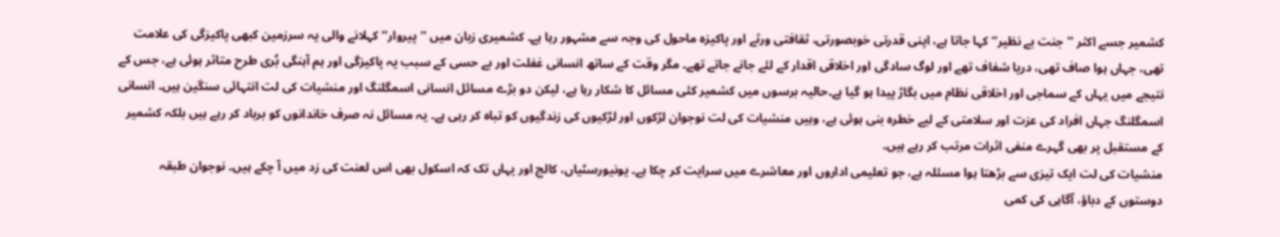کشمیر جسے اکثر ’’جنت بے نظیر‘‘ کہا جاتا ہے، اپنی قدرتی خوبصورتی، ثقافتی ورثے اور پاکیزہ ماحول کی وجہ سے مشہور رہا ہے۔ کشمیری زبان میں ’’پیروار‘‘کہلانے والی یہ سرزمین کبھی پاکیزگی کی علامت تھی، جہاں ہوا صاف تھی، دریا شفاف تھے اور لوگ سادگی اور اخلاقی اقدار کے لئے جانے جاتے تھے۔ مگر وقت کے ساتھ انسانی غفلت اور بے حسی کے سبب یہ پاکیزگی اور ہم آہنگی بُری طرح متاثر ہوئی ہے، جس کے نتیجے میں یہاں کے سماجی اور اخلاقی نظام میں بگاڑ پیدا ہو گیا ہے۔حالیہ برسوں میں کشمیر کئی مسائل کا شکار رہا ہے، لیکن دو بڑے مسائل انسانی اسمگلنگ اور منشیات کی لت انتہائی سنگین ہیں۔ انسانی اسمگلنگ جہاں افراد کی عزت اور سلامتی کے لیے خطرہ بنی ہوئی ہے، وہیں منشیات کی لت نوجوان لڑکوں اور لڑکیوں کی زندگیوں کو تباہ کر رہی ہے۔ یہ مسائل نہ صرف خاندانوں کو برباد کر رہے ہیں بلکہ کشمیر کے مستقبل پر بھی گہرے منفی اثرات مرتب کر رہے ہیں۔
منشیات کی لت ایک تیزی سے بڑھتا ہوا مسئلہ ہے، جو تعلیمی اداروں اور معاشرے میں سرایت کر چکا ہے۔ یونیورسٹیاں، کالج اور یہاں تک کہ اسکول بھی اس لعنت کی زد میں آ چکے ہیں۔ نوجوان طبقہ دوستوں کے دباؤ، آگاہی کی کمی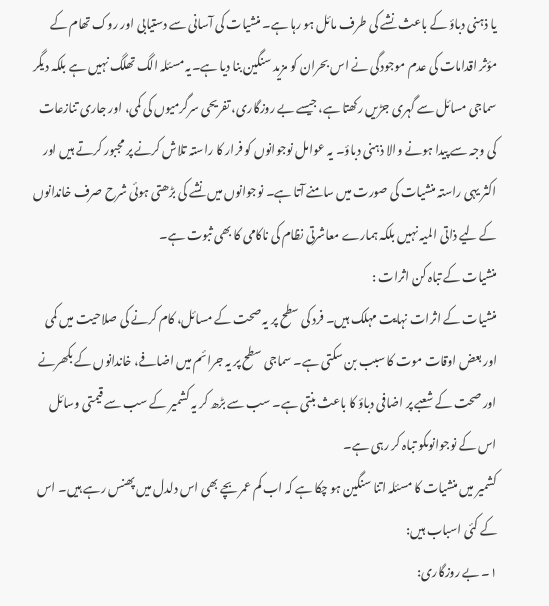یا ذہنی دباؤ کے باعث نشے کی طرف مائل ہو رہا ہے۔ منشیات کی آسانی سے دستیابی اور روک تھام کے مؤثر اقدامات کی عدم موجودگی نے اس بحران کو مزید سنگین بنا دیا ہے۔یہ مسئلہ الگ تھلگ نہیں ہے بلکہ دیگر سماجی مسائل سے گہری جڑیں رکھتا ہے، جیسے بے روزگاری، تفریحی سرگرمیوں کی کمی، اور جاری تنازعات کی وجہ سے پیدا ہونے والا ذہنی دباؤ۔ یہ عوامل نوجوانوں کو فرار کا راستہ تلاش کرنے پر مجبور کرتے ہیں اور اکثر یہی راستہ منشیات کی صورت میں سامنے آتا ہے۔ نوجوانوں میں نشے کی بڑھتی ہوئی شرح صرف خاندانوں کے لیے ذاتی المیہ نہیں بلکہ ہمارے معاشرتی نظام کی ناکامی کا بھی ثبوت ہے۔
منشیات کے تباہ کن اثرات :
منشیات کے اثرات نہایت مہلک ہیں۔ فرد کی سطح پر یہ صحت کے مسائل، کام کرنے کی صلاحیت میں کمی اور بعض اوقات موت کا سبب بن سکتی ہے۔ سماجی سطح پر یہ جرائم میں اضافے، خاندانوں کے بکھرنے اور صحت کے شعبے پر اضافی دباؤ کا باعث بنتی ہے۔ سب سے بڑھ کر یہ کشمیر کے سب سے قیمتی وسائل اس کے نوجوانوںکو تباہ کر رہی ہے۔
کشمیر میں منشیات کا مسئلہ اتنا سنگین ہو چکا ہے کہ اب کم عمر بچے بھی اس دلدل میں پھنس رہے ہیں۔ اس کے کئی اسباب ہیں:
۱۔ بے روزگاری: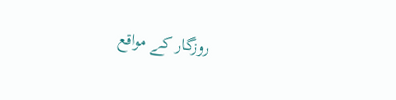روزگار کے مواقع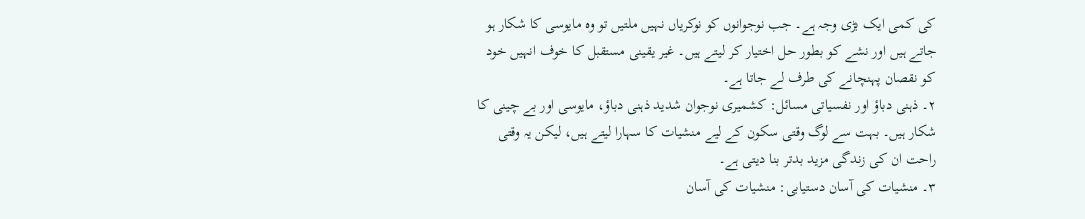کی کمی ایک بڑی وجہ ہے۔ جب نوجوانوں کو نوکریاں نہیں ملتیں تو وہ مایوسی کا شکار ہو جاتے ہیں اور نشے کو بطور حل اختیار کر لیتے ہیں۔ غیر یقینی مستقبل کا خوف انہیں خود کو نقصان پہنچانے کی طرف لے جاتا ہے۔
۲۔ ذہنی دباؤ اور نفسیاتی مسائل: کشمیری نوجوان شدید ذہنی دباؤ، مایوسی اور بے چینی کا شکار ہیں۔ بہت سے لوگ وقتی سکون کے لیے منشیات کا سہارا لیتے ہیں، لیکن یہ وقتی راحت ان کی زندگی مزید بدتر بنا دیتی ہے۔
۳۔ منشیات کی آسان دستیابی: منشیات کی آسان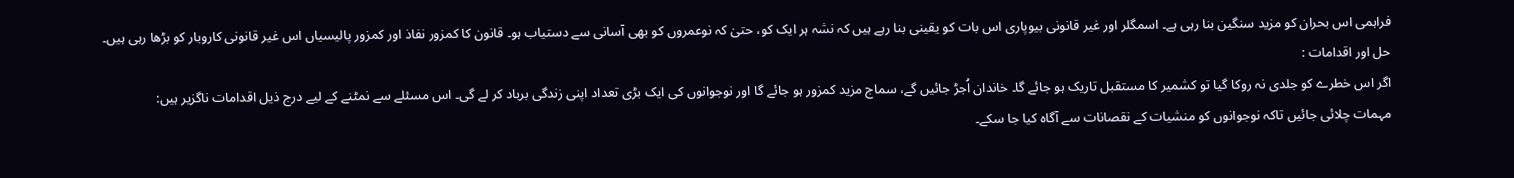فراہمی اس بحران کو مزید سنگین بنا رہی ہے۔ اسمگلر اور غیر قانونی بیوپاری اس بات کو یقینی بنا رہے ہیں کہ نشہ ہر ایک کو، حتیٰ کہ نوعمروں کو بھی آسانی سے دستیاب ہو۔ قانون کا کمزور نفاذ اور کمزور پالیسیاں اس غیر قانونی کاروبار کو بڑھا رہی ہیں۔
حل اور اقدامات :
اگر اس خطرے کو جلدی نہ روکا گیا تو کشمیر کا مستقبل تاریک ہو جائے گا۔ خاندان اُجڑ جائیں گے، سماج مزید کمزور ہو جائے گا اور نوجوانوں کی ایک بڑی تعداد اپنی زندگی برباد کر لے گی۔ اس مسئلے سے نمٹنے کے لیے درج ذیل اقدامات ناگزیر ہیں:
مہمات چلائی جائیں تاکہ نوجوانوں کو منشیات کے نقصانات سے آگاہ کیا جا سکے۔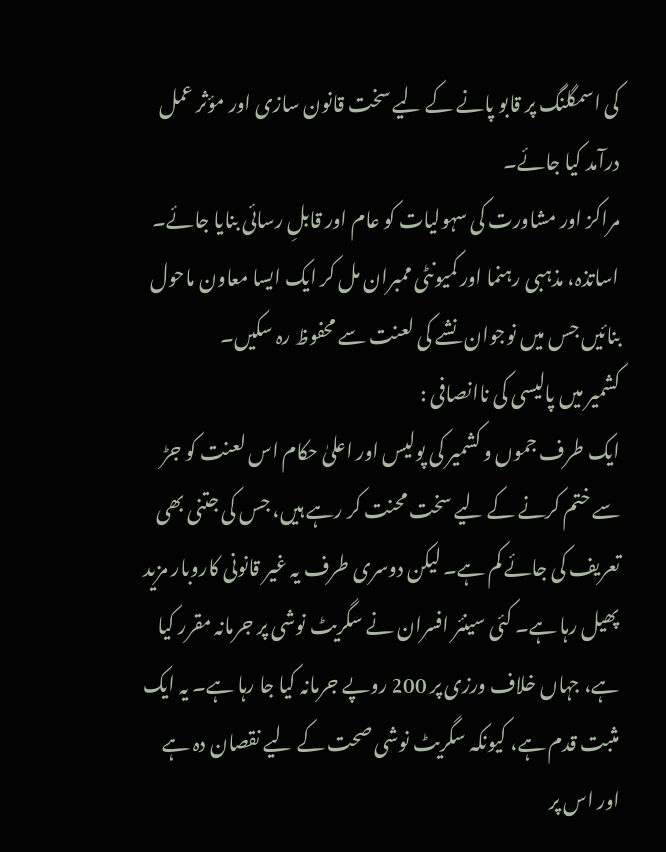کی اسمگلنگ پر قابو پانے کے لیے سخت قانون سازی اور مؤثر عمل درآمد کیا جائے۔
مراکز اور مشاورت کی سہولیات کو عام اور قابلِ رسائی بنایا جائے۔
اساتذہ، مذہبی رہنما اور کمیونٹی ممبران مل کر ایک ایسا معاون ماحول بنائیں جس میں نوجوان نشے کی لعنت سے محفوظ رہ سکیں۔
کشمیر میں پالیسی کی ناانصافی :
ایک طرف جموں و کشمیر کی پولیس اور اعلیٰ حکام اس لعنت کو جڑ سے ختم کرنے کے لیے سخت محنت کر رہے ہیں، جس کی جتنی بھی تعریف کی جائے کم ہے۔ لیکن دوسری طرف یہ غیر قانونی کاروبار مزید پھیل رہا ہے۔ کئی سینئر افسران نے سگریٹ نوشی پر جرمانہ مقرر کیا ہے، جہاں خلاف ورزی پر 200 روپے جرمانہ کیا جا رہا ہے۔ یہ ایک مثبت قدم ہے، کیونکہ سگریٹ نوشی صحت کے لیے نقصان دہ ہے اور اس پر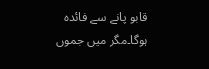قابو پانے سے فائدہ ہوگا۔مگر میں جموں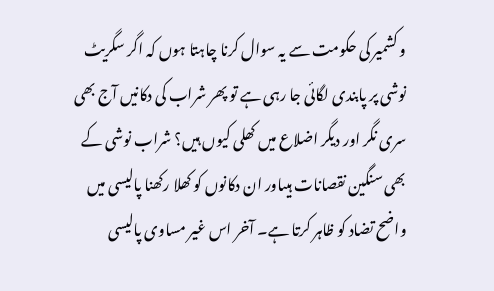و کشمیر کی حکومت سے یہ سوال کرنا چاہتا ہوں کہ اگر سگریٹ نوشی پر پابندی لگائی جا رہی ہے تو پھر شراب کی دکانیں آج بھی سری نگر اور دیگر اضلاع میں کھلی کیوں ہیں؟ شراب نوشی کے بھی سنگین نقصانات ہیںاور ان دکانوں کو کھلا رکھنا پالیسی میں واضح تضاد کو ظاہر کرتا ہے۔ آخر اس غیر مساوی پالیسی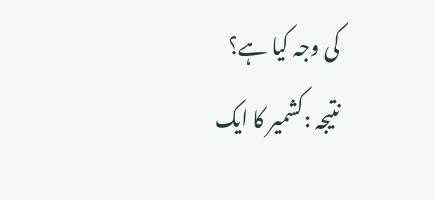کی وجہ کیا ہے؟
نتیجہ :کشمیر کا ایک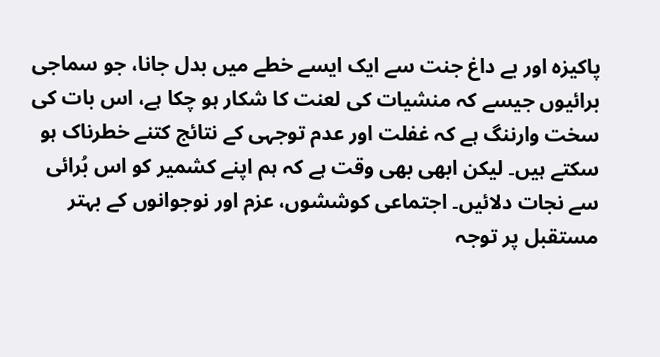پاکیزہ اور بے داغ جنت سے ایک ایسے خطے میں بدل جانا، جو سماجی برائیوں جیسے کہ منشیات کی لعنت کا شکار ہو چکا ہے، اس بات کی سخت وارننگ ہے کہ غفلت اور عدم توجہی کے نتائج کتنے خطرناک ہو سکتے ہیں۔ لیکن ابھی بھی وقت ہے کہ ہم اپنے کشمیر کو اس بُرائی سے نجات دلائیں۔ اجتماعی کوششوں، عزم اور نوجوانوں کے بہتر مستقبل پر توجہ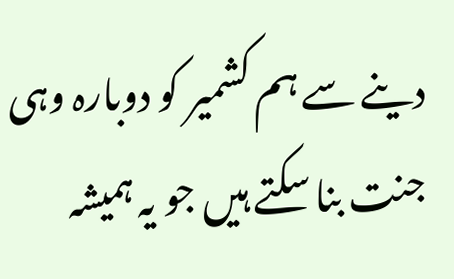دینے سے ہم کشمیر کو دوبارہ وہی جنت بنا سکتے ہیں جو یہ ہمیشہ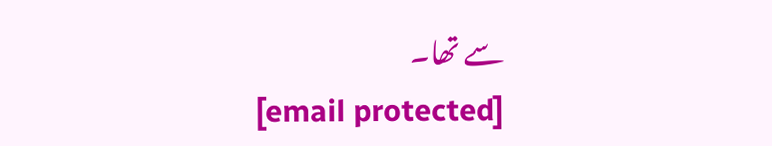سے تھا۔
[email protected]